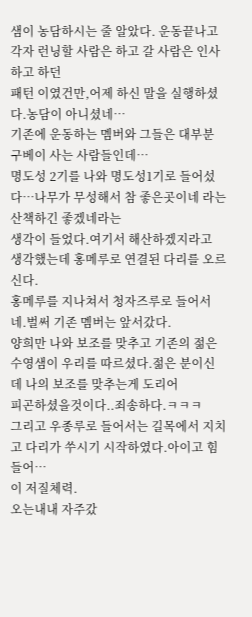샘이 농담하시는 줄 알았다. 운동끝나고 각자 런닝할 사람은 하고 갈 사람은 인사하고 하던
패턴 이였건만,어제 하신 말을 실행하셨다.농담이 아니셨네…
기존에 운동하는 멤버와 그들은 대부분 구베이 사는 사람들인데…
명도성 2기를 나와 명도성1기로 들어섰다…나무가 무성해서 참 좋은곳이네 라는 산책하긴 좋겠네라는
생각이 들었다.여기서 해산하겠지라고 생각했는데 홍메루로 연결된 다리를 오르신다.
홍메루를 지나쳐서 청자즈루로 들어서네.벌써 기존 멤버는 앞서갔다.
양희만 나와 보조를 맞추고 기존의 젊은 수영샘이 우리를 따르셨다.젊은 분이신데 나의 보조를 맞추는게 도리어
피곤하셨을것이다..죄송하다.ㅋㅋㅋ
그리고 우종루로 들어서는 길목에서 지치고 다리가 쑤시기 시작하였다.아이고 힘들어…
이 저질체력.
오는내내 자주갔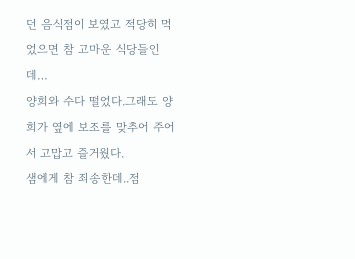던 음식점이 보였고 적당히 먹었으면 참 고마운 식당들인데…
양희와 수다 떨었다.그래도 양희가 옆에 보조를 맞추어 주어서 고맙고 즐거웠다.
샘에게 참 죄송한데..점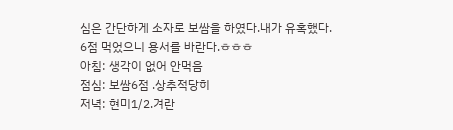심은 간단하게 소자로 보쌈을 하였다.내가 유혹했다.
6점 먹었으니 용서를 바란다.ㅎㅎㅎ
아침: 생각이 없어 안먹음
점심: 보쌈6점 .상추적당히
저녁: 현미1/2.겨란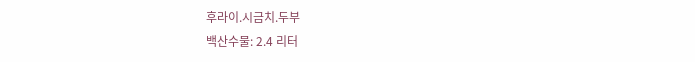후라이.시금치.두부
백산수물: 2.4 리터